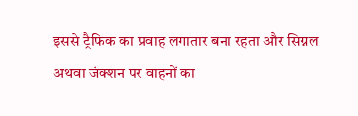इससे ट्रैफिक का प्रवाह लगातार बना रहता और सिग्नल अथवा जंक्शन पर वाहनों का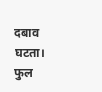दबाव घटता। फुल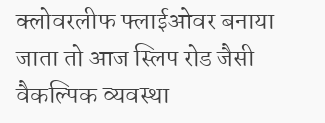क्लोवरलीफ फ्लाईओवर बनाया जाता तो आज स्लिप रोड जैसी वैकल्पिक व्यवस्था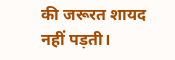की जरूरत शायद नहीं पड़ती।